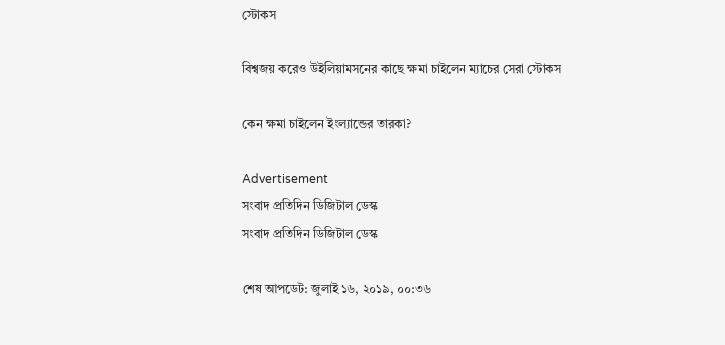স্টোকস

বিশ্বজয় করেও উইলিয়ামসনের কাছে ক্ষমা চাইলেন ম্যাচের সেরা স্টোকস

কেন ক্ষমা চাইলেন ইংল্যান্ডের তারকা?

Advertisement
সংবাদ প্রতিদিন ডিজিটাল ডেস্ক
সংবাদ প্রতিদিন ডিজিটাল ডেস্ক

শেষ আপডেট: জুলাই ১৬, ২০১৯, ০০:৩৬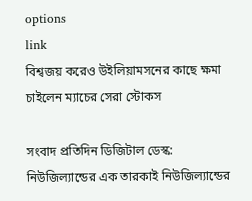options
link
বিশ্বজয় করেও উইলিয়ামসনের কাছে ক্ষমা চাইলেন ম্যাচের সেরা স্টোকস

সংবাদ প্রতিদিন ডিজিটাল ডেস্ক: নিউজিল্যান্ডের এক তারকাই নিউজিল্যান্ডের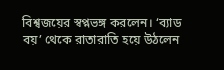বিশ্বজয়ের স্বপ্নভঙ্গ করলেন। ‘ব্যাড বয়’ থেকে রাতারাতি হয়ে উঠলেন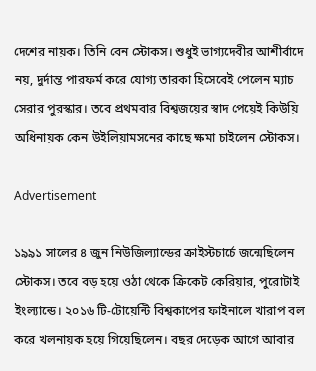দেশের নায়ক। তিনি বেন স্টোকস। শুধুই ভাগ্যদেবীর আশীর্বাদে নয়, দুর্দান্ত পারফর্ম করে যোগ্য তারকা হিসেবেই পেলেন ম্যাচ সেরার পুরস্কার। তবে প্রথমবার বিশ্বজয়ের স্বাদ পেয়েই কিউয়ি অধিনায়ক কেন উইলিয়ামসনের কাছে ক্ষমা চাইলেন স্টোকস।

Advertisement

১৯৯১ সালের ৪ জুন নিউজিল্যান্ডের ক্রাইস্টচার্চে জন্মেছিলেন স্টোকস। তবে বড় হয়ে ওঠা থেকে ক্রিকেট কেরিয়ার, পুরোটাই ইংল্যান্ডে। ২০১৬ টি-টোয়েন্টি বিশ্বকাপের ফাইনালে খারাপ বল করে খলনায়ক হয়ে গিয়েছিলেন। বছর দেড়েক আগে আবার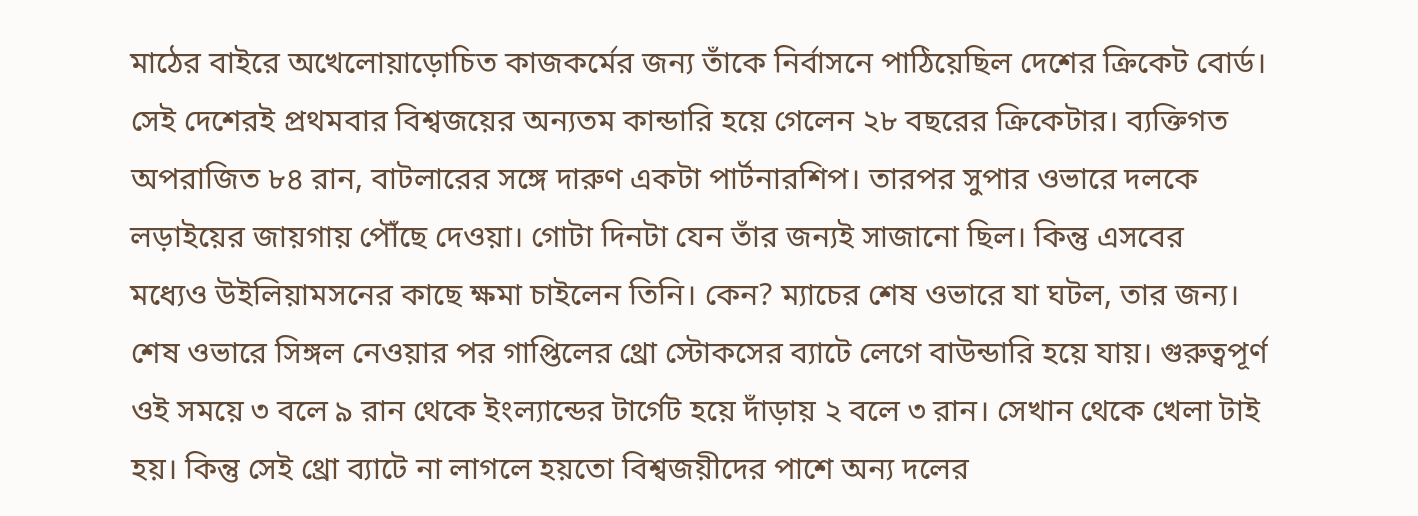মাঠের বাইরে অখেলোয়াড়োচিত কাজকর্মের জন্য তাঁকে নির্বাসনে পাঠিয়েছিল দেশের ক্রিকেট বোর্ড। সেই দেশেরই প্রথমবার বিশ্বজয়ের অন্যতম কান্ডারি হয়ে গেলেন ২৮ বছরের ক্রিকেটার। ব্যক্তিগত অপরাজিত ৮৪ রান, বাটলারের সঙ্গে দারুণ একটা পার্টনারশিপ। তারপর সুপার ওভারে দলকে লড়াইয়ের জায়গায় পৌঁছে দেওয়া। গোটা দিনটা যেন তাঁর জন্যই সাজানো ছিল। কিন্তু এসবের মধ্যেও উইলিয়ামসনের কাছে ক্ষমা চাইলেন তিনি। কেন? ম্যাচের শেষ ওভারে যা ঘটল, তার জন্য। শেষ ওভারে সিঙ্গল নেওয়ার পর গাপ্তিলের থ্রো স্টোকসের ব্যাটে লেগে বাউন্ডারি হয়ে যায়। গুরুত্বপূর্ণ ওই সময়ে ৩ বলে ৯ রান থেকে ইংল্যান্ডের টার্গেট হয়ে দাঁড়ায় ২ বলে ৩ রান। সেখান থেকে খেলা টাই হয়। কিন্তু সেই থ্রো ব্যাটে না লাগলে হয়তো বিশ্বজয়ীদের পাশে অন্য দলের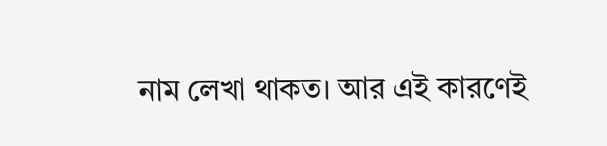নাম লেখা থাকত। আর এই কারণেই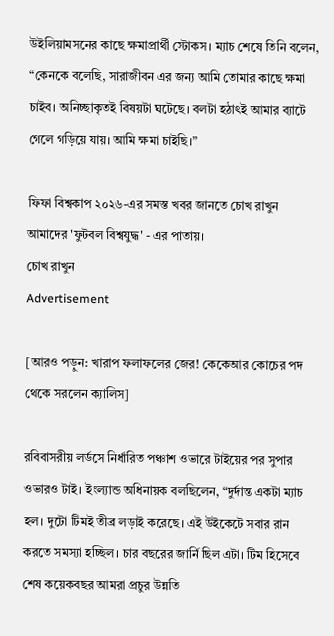উইলিয়ামসনের কাছে ক্ষমাপ্রার্থী স্টোকস। ম্যাচ শেষে তিনি বলেন, “কেনকে বলেছি, সারাজীবন এর জন্য আমি তোমার কাছে ক্ষমা চাইব। অনিচ্ছাকৃতই বিষয়টা ঘটেছে। বলটা হঠাৎই আমার ব্যাটে গেলে গড়িয়ে যায়। আমি ক্ষমা চাইছি।”

ফিফা বিশ্বকাপ ২০২৬-এর সমস্ত খবর জানতে চোখ রাখুন আমাদের 'ফুটবল বিশ্বযুদ্ধ' - এর পাতায়।
চোখ রাখুন
Advertisement

[আরও পড়ুন: খারাপ ফলাফলের জের! কেকেআর কোচের পদ থেকে সরলেন ক্যালিস]

রবিবাসরীয় লর্ডসে নির্ধারিত পঞ্চাশ ওভারে টাইয়ের পর সুপার ওভারও টাই। ইংল্যান্ড অধিনায়ক বলছিলেন, “দুর্দান্ত একটা ম্যাচ হল। দুটো টিমই তীব্র লড়াই করেছে। এই উইকেটে সবার রান করতে সমস্যা হচ্ছিল। চার বছরের জার্নি ছিল এটা। টিম হিসেবে শেষ কয়েকবছর আমরা প্রচুর উন্নতি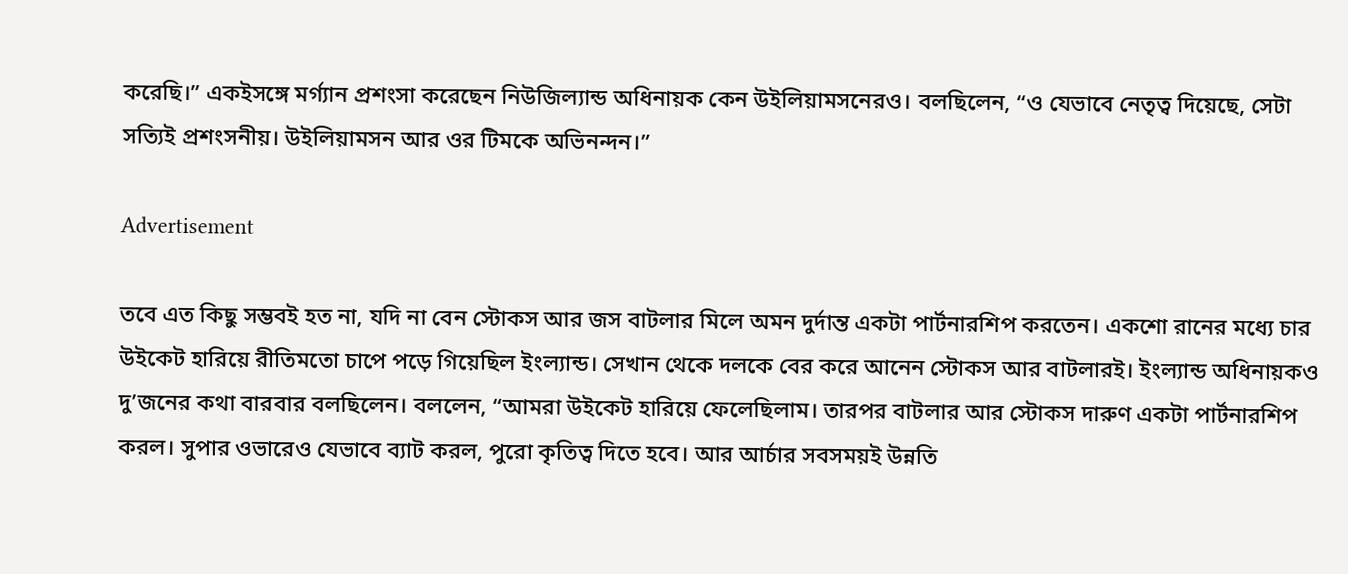করেছি।” একইসঙ্গে মর্গ্যান প্রশংসা করেছেন নিউজিল্যান্ড অধিনায়ক কেন উইলিয়ামসনেরও। বলছিলেন, “ও যেভাবে নেতৃত্ব দিয়েছে, সেটা সত্যিই প্রশংসনীয়। উইলিয়ামসন আর ওর টিমকে অভিনন্দন।”

Advertisement

তবে এত কিছু সম্ভবই হত না, যদি না বেন স্টোকস আর জস বাটলার মিলে অমন দুর্দান্ত একটা পার্টনারশিপ করতেন। একশো রানের মধ্যে চার উইকেট হারিয়ে রীতিমতো চাপে পড়ে গিয়েছিল ইংল্যান্ড। সেখান থেকে দলকে বের করে আনেন স্টোকস আর বাটলারই। ইংল্যান্ড অধিনায়কও দু’জনের কথা বারবার বলছিলেন। বললেন, “আমরা উইকেট হারিয়ে ফেলেছিলাম। তারপর বাটলার আর স্টোকস দারুণ একটা পার্টনারশিপ করল। সুপার ওভারেও যেভাবে ব্যাট করল, পুরো কৃতিত্ব দিতে হবে। আর আর্চার সবসময়ই উন্নতি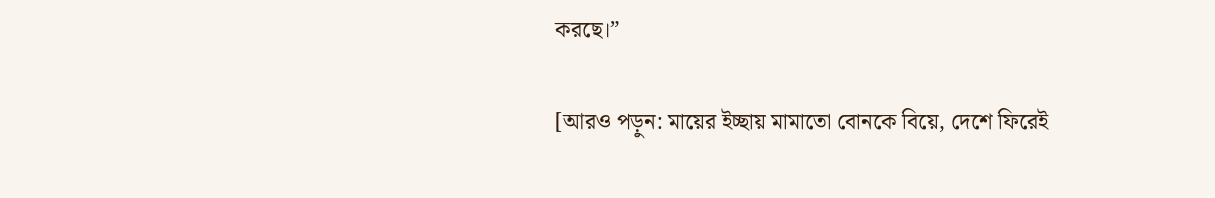করছে।”

[আরও পড়ুন: মায়ের ইচ্ছায় মামাতো বোনকে বিয়ে, দেশে ফিরেই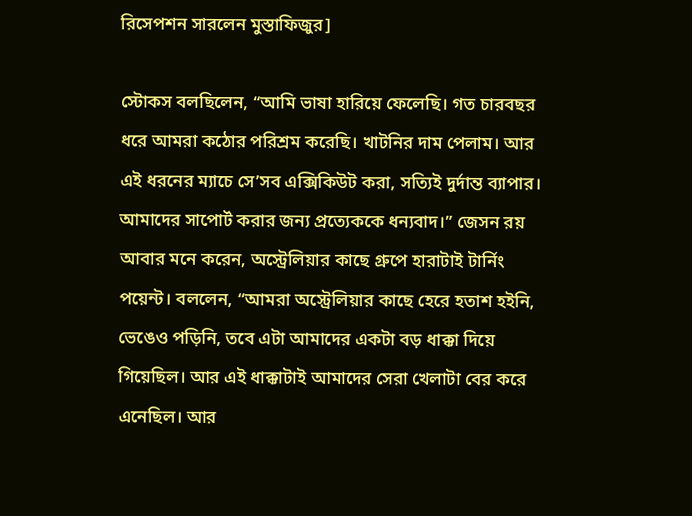রিসেপশন সারলেন মুস্তাফিজুর]

স্টোকস বলছিলেন, “আমি ভাষা হারিয়ে ফেলেছি। গত চারবছর ধরে আমরা কঠোর পরিশ্রম করেছি। খাটনির দাম পেলাম। আর এই ধরনের ম্যাচে সে’সব এক্সিকিউট করা, সত্যিই দুর্দান্ত ব্যাপার। আমাদের সাপোর্ট করার জন্য প্রত্যেককে ধন্যবাদ।” জেসন রয় আবার মনে করেন, অস্ট্রেলিয়ার কাছে গ্রুপে হারাটাই টার্নিং পয়েন্ট। বললেন, “আমরা অস্ট্রেলিয়ার কাছে হেরে হতাশ হইনি, ভেঙেও পড়িনি, তবে এটা আমাদের একটা বড় ধাক্কা দিয়ে গিয়েছিল। আর এই ধাক্কাটাই আমাদের সেরা খেলাটা বের করে এনেছিল। আর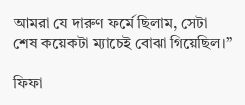আমরা যে দারুণ ফর্মে ছিলাম, সেটা শেষ কয়েকটা ম্যাচেই বোঝা গিয়েছিল।”

ফিফা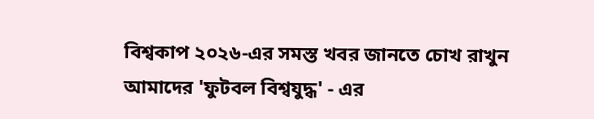বিশ্বকাপ ২০২৬-এর সমস্ত খবর জানতে চোখ রাখুন আমাদের 'ফুটবল বিশ্বযুদ্ধ' - এর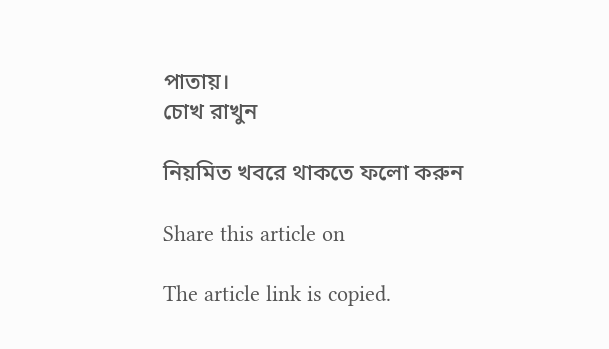পাতায়।
চোখ রাখুন

নিয়মিত খবরে থাকতে ফলো করুন

Share this article on

The article link is copied.